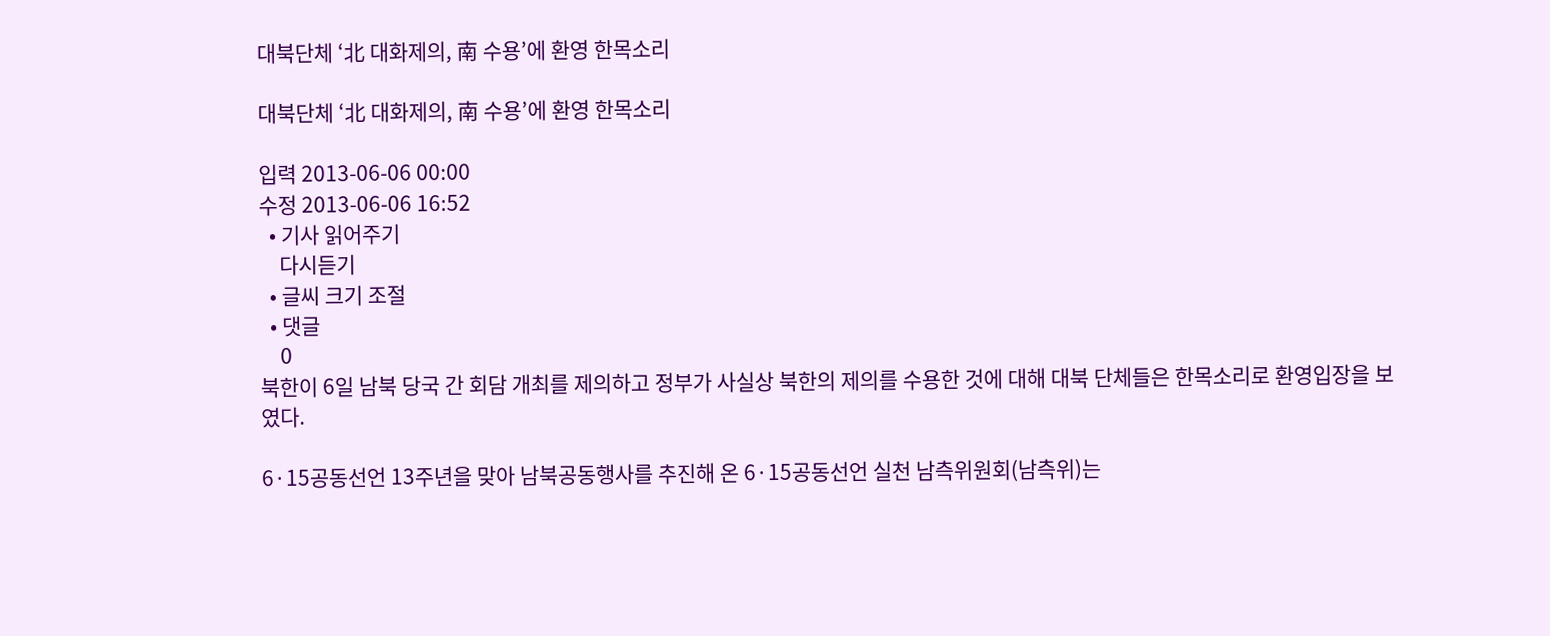대북단체 ‘北 대화제의, 南 수용’에 환영 한목소리

대북단체 ‘北 대화제의, 南 수용’에 환영 한목소리

입력 2013-06-06 00:00
수정 2013-06-06 16:52
  • 기사 읽어주기
    다시듣기
  • 글씨 크기 조절
  • 댓글
    0
북한이 6일 남북 당국 간 회담 개최를 제의하고 정부가 사실상 북한의 제의를 수용한 것에 대해 대북 단체들은 한목소리로 환영입장을 보였다.

6·15공동선언 13주년을 맞아 남북공동행사를 추진해 온 6·15공동선언 실천 남측위원회(남측위)는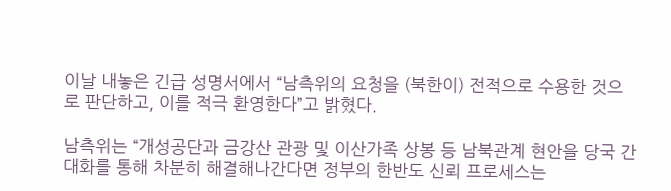이날 내놓은 긴급 성명서에서 “남측위의 요청을 (북한이) 전적으로 수용한 것으로 판단하고, 이를 적극 환영한다”고 밝혔다.

남측위는 “개성공단과 금강산 관광 및 이산가족 상봉 등 남북관계 현안을 당국 간 대화를 통해 차분히 해결해나간다면 정부의 한반도 신뢰 프로세스는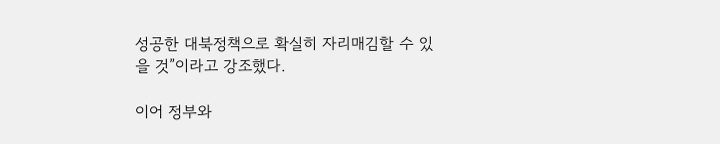성공한 대북정책으로 확실히 자리매김할 수 있을 것”이라고 강조했다.

이어 정부와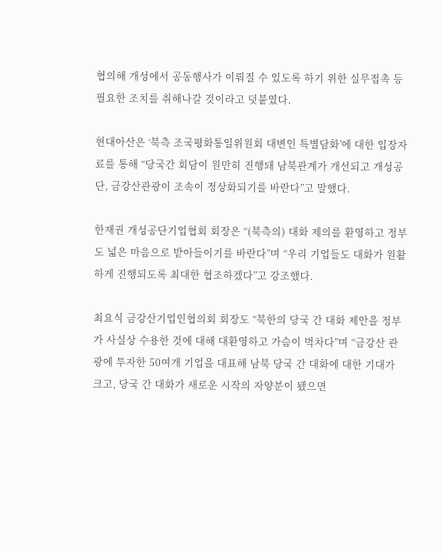협의해 개성에서 공동행사가 이뤄질 수 있도록 하기 위한 실무접촉 등 필요한 조치를 취해나갈 것이라고 덧붙였다.

현대아산은 ‘북측 조국평화통일위원회 대변인 특별담화’에 대한 입장자료를 통해 “당국간 회담이 원만히 진행돼 남북관계가 개선되고 개성공단, 금강산관광이 조속이 정상화되기를 바란다”고 말했다.

한재권 개성공단기업협회 회장은 “(북측의) 대화 제의를 환영하고 정부도 넓은 마음으로 받아들이기를 바란다”며 “우리 기업들도 대화가 원활하게 진행되도록 최대한 협조하겠다”고 강조했다.

최요식 금강산기업인협의회 회장도 “북한의 당국 간 대화 제안을 정부가 사실상 수용한 것에 대해 대환영하고 가슴이 벅차다”며 “금강산 관광에 투자한 50여개 기업을 대표해 남북 당국 간 대화에 대한 기대가 크고, 당국 간 대화가 새로운 시작의 자양분이 됐으면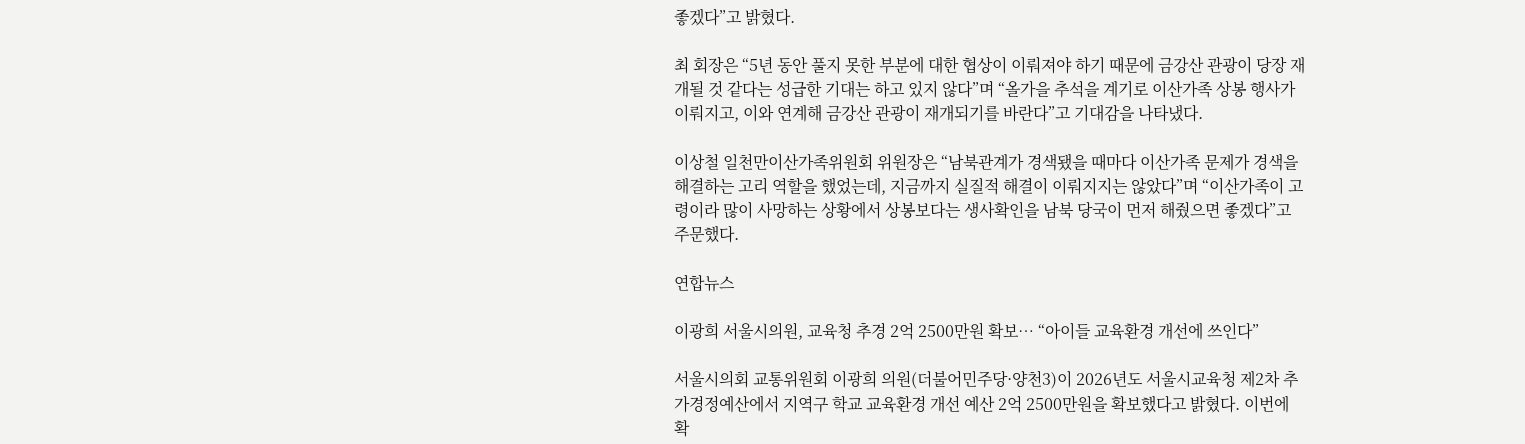좋겠다”고 밝혔다.

최 회장은 “5년 동안 풀지 못한 부분에 대한 협상이 이뤄져야 하기 때문에 금강산 관광이 당장 재개될 것 같다는 성급한 기대는 하고 있지 않다”며 “올가을 추석을 계기로 이산가족 상봉 행사가 이뤄지고, 이와 연계해 금강산 관광이 재개되기를 바란다”고 기대감을 나타냈다.

이상철 일천만이산가족위원회 위원장은 “남북관계가 경색됐을 때마다 이산가족 문제가 경색을 해결하는 고리 역할을 했었는데, 지금까지 실질적 해결이 이뤄지지는 않았다”며 “이산가족이 고령이라 많이 사망하는 상황에서 상봉보다는 생사확인을 남북 당국이 먼저 해줬으면 좋겠다”고 주문했다.

연합뉴스

이광희 서울시의원, 교육청 추경 2억 2500만원 확보… “아이들 교육환경 개선에 쓰인다”

서울시의회 교통위원회 이광희 의원(더불어민주당·양천3)이 2026년도 서울시교육청 제2차 추가경정예산에서 지역구 학교 교육환경 개선 예산 2억 2500만원을 확보했다고 밝혔다. 이번에 확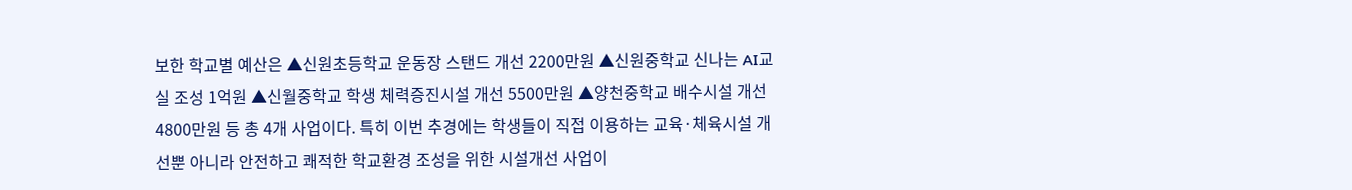보한 학교별 예산은 ▲신원초등학교 운동장 스탠드 개선 2200만원 ▲신원중학교 신나는 AI교실 조성 1억원 ▲신월중학교 학생 체력증진시설 개선 5500만원 ▲양천중학교 배수시설 개선 4800만원 등 총 4개 사업이다. 특히 이번 추경에는 학생들이 직접 이용하는 교육·체육시설 개선뿐 아니라 안전하고 쾌적한 학교환경 조성을 위한 시설개선 사업이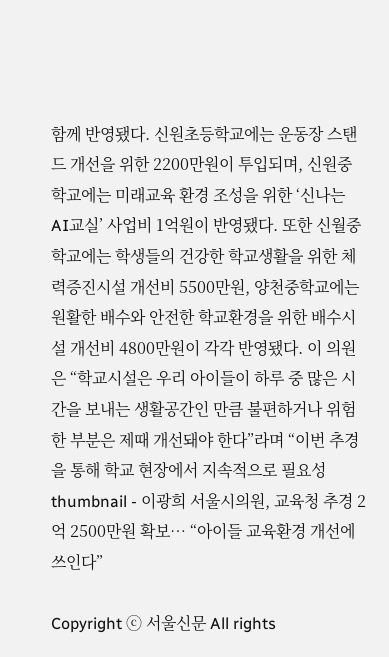함께 반영됐다. 신원초등학교에는 운동장 스탠드 개선을 위한 2200만원이 투입되며, 신원중학교에는 미래교육 환경 조성을 위한 ‘신나는 AI교실’ 사업비 1억원이 반영됐다. 또한 신월중학교에는 학생들의 건강한 학교생활을 위한 체력증진시설 개선비 5500만원, 양천중학교에는 원활한 배수와 안전한 학교환경을 위한 배수시설 개선비 4800만원이 각각 반영됐다. 이 의원은 “학교시설은 우리 아이들이 하루 중 많은 시간을 보내는 생활공간인 만큼 불편하거나 위험한 부분은 제때 개선돼야 한다”라며 “이번 추경을 통해 학교 현장에서 지속적으로 필요성
thumbnail - 이광희 서울시의원, 교육청 추경 2억 2500만원 확보… “아이들 교육환경 개선에 쓰인다”

Copyright ⓒ 서울신문 All rights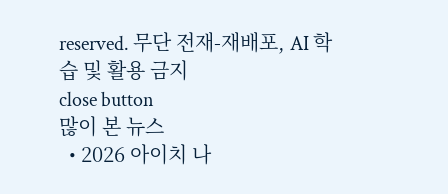reserved. 무단 전재-재배포, AI 학습 및 활용 금지
close button
많이 본 뉴스
  • 2026 아이치 나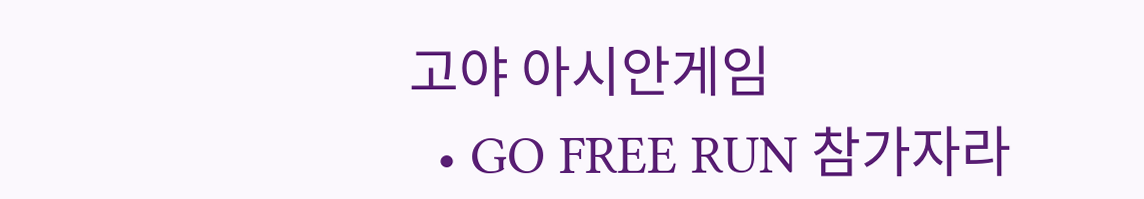고야 아시안게임
  • GO FREE RUN 참가자라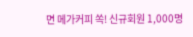면 메가커피 쏙! 신규회원 1,000명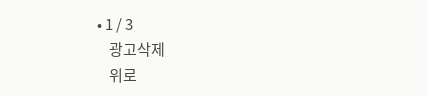• 1 / 3
    광고삭제
    위로